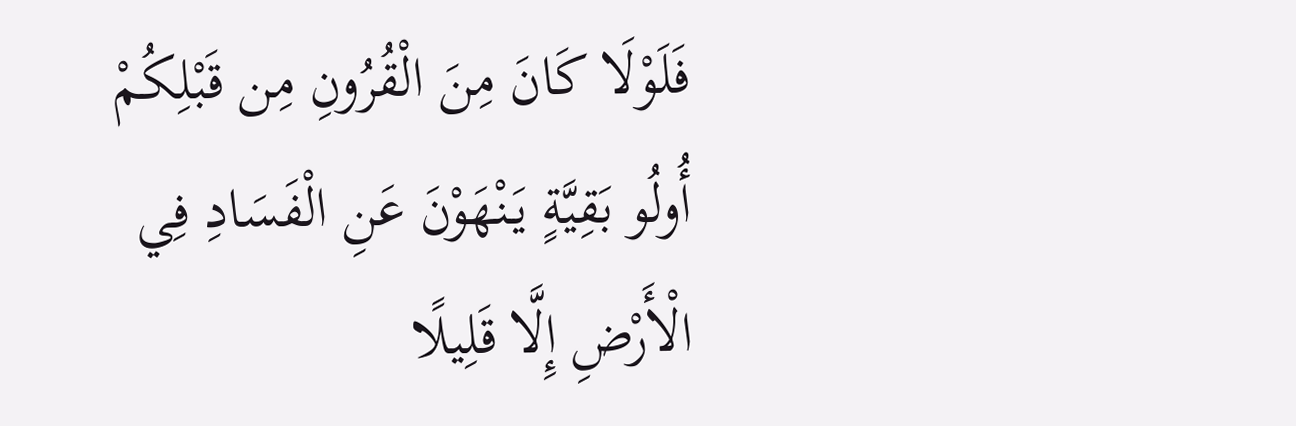فَلَوْلَا كَانَ مِنَ الْقُرُونِ مِن قَبْلِكُمْ أُولُو بَقِيَّةٍ يَنْهَوْنَ عَنِ الْفَسَادِ فِي الْأَرْضِ إِلَّا قَلِيلًا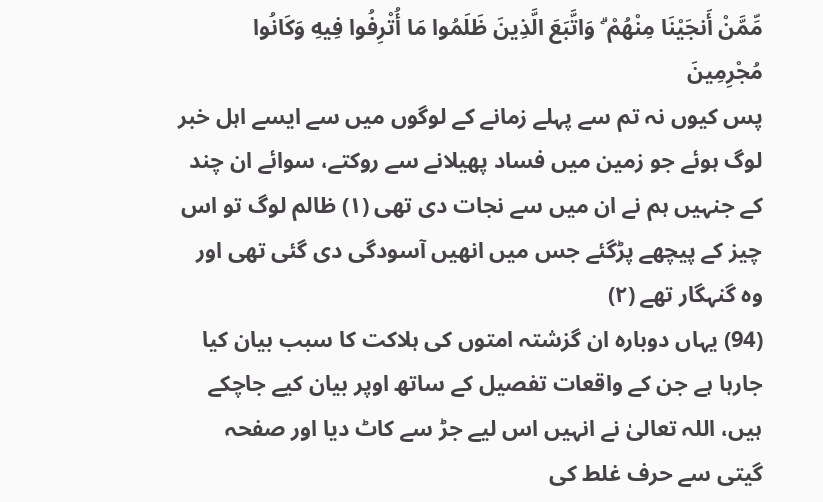مِّمَّنْ أَنجَيْنَا مِنْهُمْ ۗ وَاتَّبَعَ الَّذِينَ ظَلَمُوا مَا أُتْرِفُوا فِيهِ وَكَانُوا مُجْرِمِينَ
پس کیوں نہ تم سے پہلے زمانے کے لوگوں میں سے ایسے اہل خبر لوگ ہوئے جو زمین میں فساد پھیلانے سے روکتے، سوائے ان چند کے جنہیں ہم نے ان میں سے نجات دی تھی (١) ظالم لوگ تو اس چیز کے پیچھے پڑگئے جس میں انھیں آسودگی دی گئی تھی اور وہ گنہگار تھے (٢)
(94) یہاں دوبارہ ان گزشتہ امتوں کی ہلاکت کا سبب بیان کیا جارہا ہے جن کے واقعات تفصیل کے ساتھ اوپر بیان کیے جاچکے ہیں، اللہ تعالیٰ نے انہیں اس لیے جڑ سے کاٹ دیا اور صفحہ گیتی سے حرف غلط کی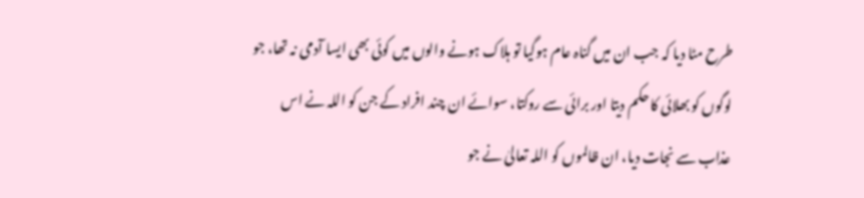طرح مٹا دیا کہ جب ان میں گناہ عام ہوگیا تو ہلاک ہونے والوں میں کوئی بھی ایسا آدمی نہ تھا، جو لوگوں کو بھلائی کا حکم دیتا اور برائی سے روکتا، سوائے ان چند افراد کے جن کو اللہ نے اس عذاب سے نجات دیا، ان ظالموں کو اللہ تعالیٰ نے جو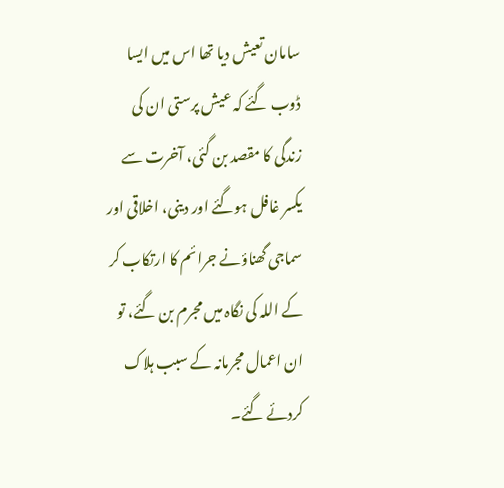سامان تعیش دیا تھا اس میں ایسا ڈوب گئے کہ عیش پرستی ان کی زندگی کا مقصد بن گئی، آخرت سے یکسر غافل ہوگئے اور دینی، اخلاقی اور سماجی گھناؤنے جرائم کا ارتکاب کر کے اللہ کی نگاہ میں مجرم بن گئے، تو ان اعمال مجرمانہ کے سبب ہلاک کردئے گئے۔